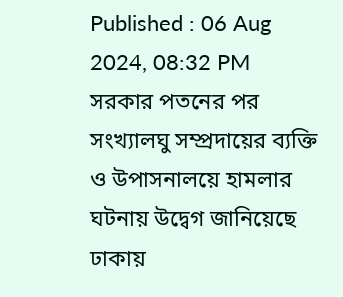Published : 06 Aug 2024, 08:32 PM
সরকার পতনের পর সংখ্যালঘু সম্প্রদায়ের ব্যক্তি ও উপাসনালয়ে হামলার ঘটনায় উদ্বেগ জানিয়েছে ঢাকায়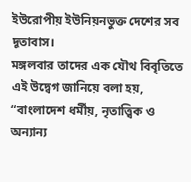ইউরোপীয় ইউনিয়নভুক্ত দেশের সব দূতাবাস।
মঙ্গলবার তাদের এক যৌথ বিবৃতিতে এই উদ্বেগ জানিয়ে বলা হয়, “বাংলাদেশ ধর্মীয়, নৃতাত্ত্বিক ও অন্যান্য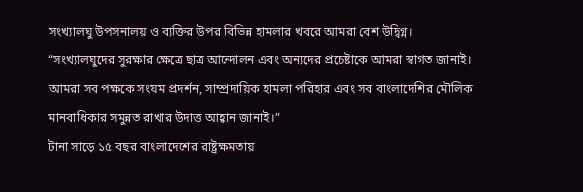সংখ্যালঘু উপসনালয় ও ব্যক্তির উপর বিভিন্ন হামলার খবরে আমরা বেশ উদ্বিগ্ন।
“সংখ্যালঘুদের সুরক্ষার ক্ষেত্রে ছাত্র আন্দোলন এবং অন্যদের প্রচেষ্টাকে আমরা স্বাগত জানাই। আমরা সব পক্ষকে সংযম প্রদর্শন, সাম্প্রদায়িক হামলা পরিহার এবং সব বাংলাদেশির মৌলিক মানবাধিকার সমুন্নত রাখার উদাত্ত আহ্বান জানাই।”
টানা সাড়ে ১৫ বছর বাংলাদেশের রাষ্ট্রক্ষমতায়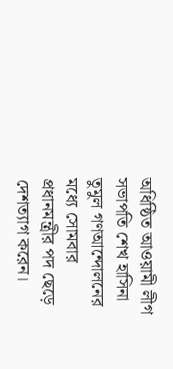অধিষ্ঠিত আওয়ামী লীগ সভাপতি শেখ হাসিনা তুমুল গণআন্দোলনের মধ্যে সোমবার প্রধানমন্ত্রীর পদ ছেড়ে দেশত্যাগ করেন।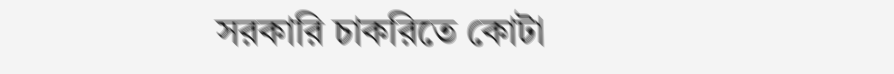সরকারি চাকরিতে কোটা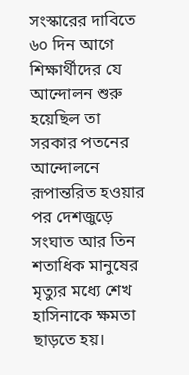সংস্কারের দাবিতে ৬০ দিন আগে শিক্ষার্থীদের যে আন্দোলন শুরু হয়েছিল তা সরকার পতনের আন্দোলনে রূপান্তরিত হওয়ার পর দেশজুড়ে সংঘাত আর তিন শতাধিক মানুষের মৃত্যুর মধ্যে শেখ হাসিনাকে ক্ষমতা ছাড়তে হয়।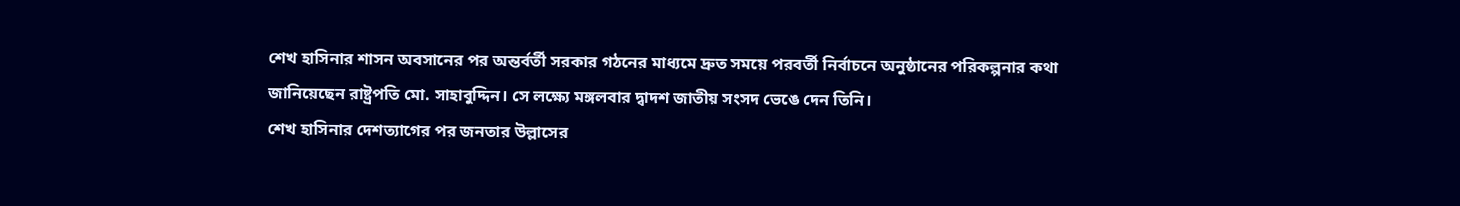শেখ হাসিনার শাসন অবসানের পর অন্তর্বর্তী সরকার গঠনের মাধ্যমে দ্রুত সময়ে পরবর্তী নির্বাচনে অনুষ্ঠানের পরিকল্পনার কথা জানিয়েছেন রাষ্ট্রপতি মো. সাহাবুদ্দিন। সে লক্ষ্যে মঙ্গলবার দ্বাদশ জাতীয় সংসদ ভেঙে দেন তিনি।
শেখ হাসিনার দেশত্যাগের পর জনতার উল্লাসের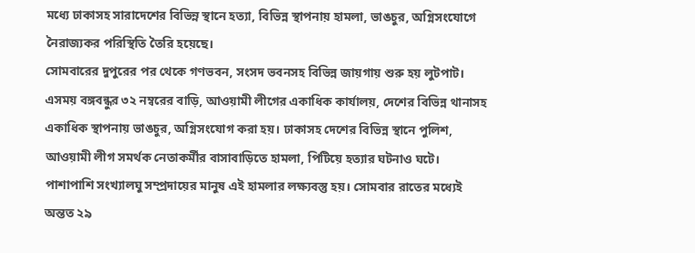মধ্যে ঢাকাসহ সারাদেশের বিভিন্ন স্থানে হত্যা, বিভিন্ন স্থাপনায় হামলা, ভাঙচুর, অগ্নিসংযোগে নৈরাজ্যকর পরিস্থিতি তৈরি হয়েছে।
সোমবারের দুপুরের পর থেকে গণভবন, সংসদ ভবনসহ বিভিন্ন জায়গায় শুরু হয় লুটপাট। এসময় বঙ্গবন্ধুর ৩২ নম্বরের বাড়ি, আওয়ামী লীগের একাধিক কার্যালয়, দেশের বিভিন্ন থানাসহ একাধিক স্থাপনায় ভাঙচুর, অগ্নিসংযোগ করা হয়। ঢাকাসহ দেশের বিভিন্ন স্থানে পুলিশ, আওয়ামী লীগ সমর্থক নেতাকর্মীর বাসাবাড়িতে হামলা, পিটিয়ে হত্যার ঘটনাও ঘটে।
পাশাপাশি সংখ্যালঘু সম্প্রদায়ের মানুষ এই হামলার লক্ষ্যবস্তু হয়। সোমবার রাতের মধ্যেই অন্তত ২৯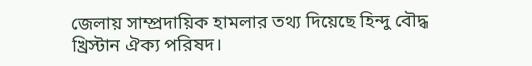জেলায় সাম্প্রদায়িক হামলার তথ্য দিয়েছে হিন্দু বৌদ্ধ খ্রিস্টান ঐক্য পরিষদ।